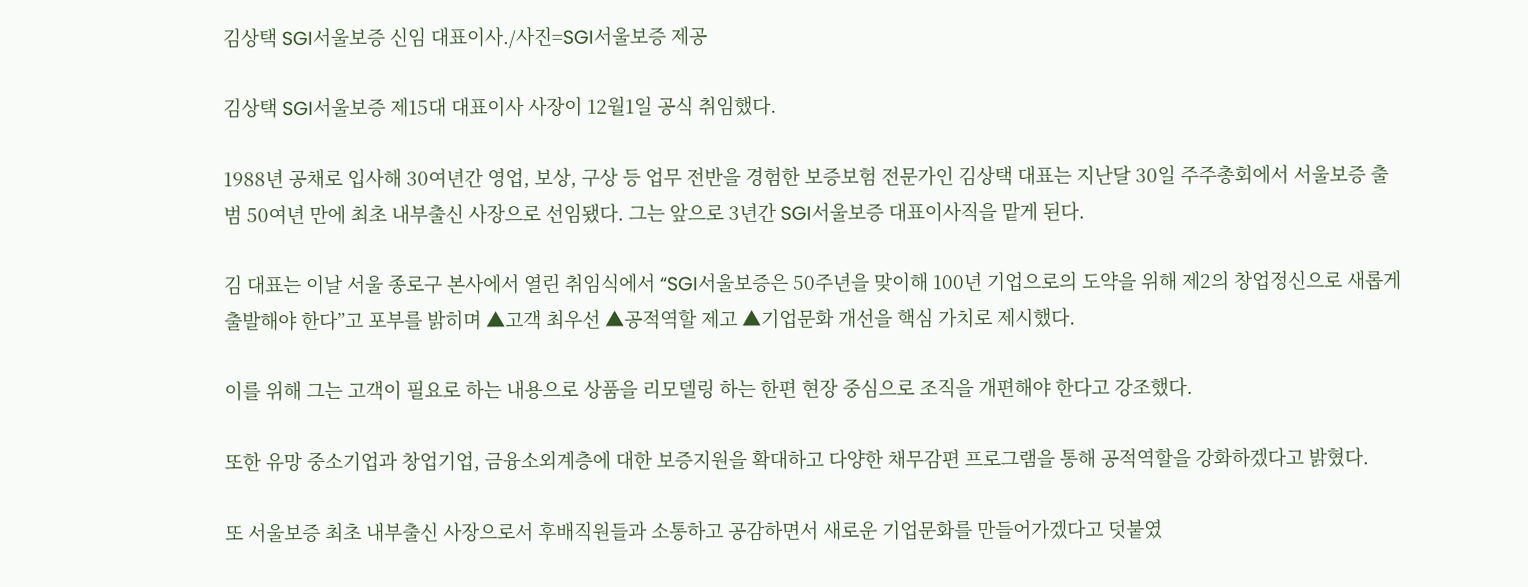김상택 SGI서울보증 신임 대표이사./사진=SGI서울보증 제공

김상택 SGI서울보증 제15대 대표이사 사장이 12월1일 공식 취임했다.

1988년 공채로 입사해 30여년간 영업, 보상, 구상 등 업무 전반을 경험한 보증보험 전문가인 김상택 대표는 지난달 30일 주주총회에서 서울보증 출범 50여년 만에 최초 내부출신 사장으로 선임됐다. 그는 앞으로 3년간 SGI서울보증 대표이사직을 맡게 된다.

김 대표는 이날 서울 종로구 본사에서 열린 취임식에서 “SGI서울보증은 50주년을 맞이해 100년 기업으로의 도약을 위해 제2의 창업정신으로 새롭게 출발해야 한다”고 포부를 밝히며 ▲고객 최우선 ▲공적역할 제고 ▲기업문화 개선을 핵심 가치로 제시했다.

이를 위해 그는 고객이 필요로 하는 내용으로 상품을 리모델링 하는 한편 현장 중심으로 조직을 개편해야 한다고 강조했다.

또한 유망 중소기업과 창업기업, 금융소외계층에 대한 보증지원을 확대하고 다양한 채무감편 프로그램을 통해 공적역할을 강화하겠다고 밝혔다.

또 서울보증 최초 내부출신 사장으로서 후배직원들과 소통하고 공감하면서 새로운 기업문화를 만들어가겠다고 덧붙였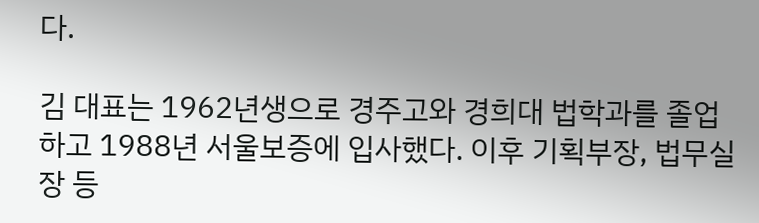다.

김 대표는 1962년생으로 경주고와 경희대 법학과를 졸업하고 1988년 서울보증에 입사했다. 이후 기획부장, 법무실장 등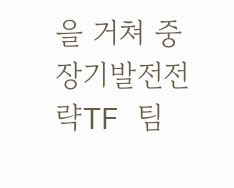을 거쳐 중장기발전전략TF 팀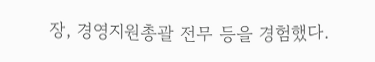장, 경영지원총괄 전무 등을 경험했다.